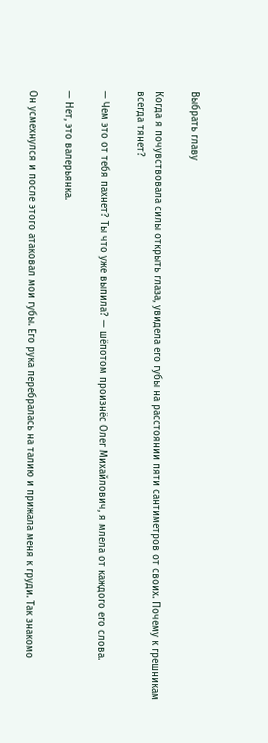Выбрать главу

Когда я почувствовала силы открыть глаза, увидела его губы на расстоянии пяти сантиметров от своих. Почему к грешникам всегда тянет?

— Чем это от тебя пахнет? Ты что уже выпила? — шёпотом произнёс Олег Михайлович, я млела от каждого его слова.

— Нет, это валерьянка.

Он усмехнулся и после этого атаковал мои губы. Его рука перебралась на талию и прижала меня к груди. Так знакомо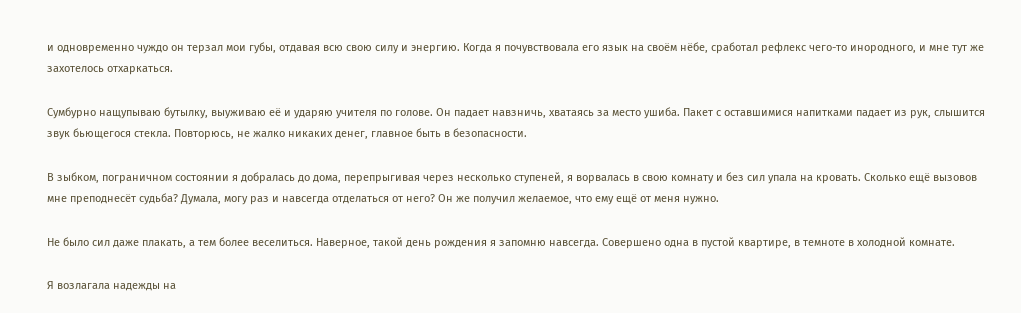и одновременно чуждо он терзал мои губы, отдавая всю свою силу и энергию. Когда я почувствовала его язык на своём нёбе, сработал рефлекс чего-то инородного, и мне тут же захотелось отхаркаться.

Сумбурно нащупываю бутылку, выуживаю её и ударяю учителя по голове. Он падает навзничь, хватаясь за место ушиба. Пакет с оставшимися напитками падает из рук, слышится звук бьющегося стекла. Повторюсь, не жалко никаких денег, главное быть в безопасности.

В зыбком, пограничном состоянии я добралась до дома, перепрыгивая через несколько ступеней, я ворвалась в свою комнату и без сил упала на кровать. Сколько ещё вызовов мне преподнесёт судьба? Думала, могу раз и навсегда отделаться от него? Он же получил желаемое, что ему ещё от меня нужно.

Не было сил даже плакать, а тем более веселиться. Наверное, такой день рождения я запомню навсегда. Совершено одна в пустой квартире, в темноте в холодной комнате.

Я возлагала надежды на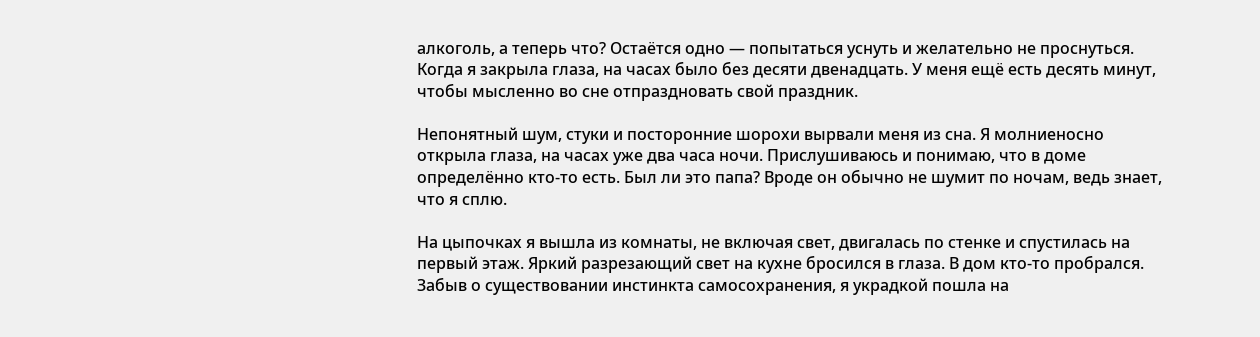алкоголь, а теперь что? Остаётся одно — попытаться уснуть и желательно не проснуться. Когда я закрыла глаза, на часах было без десяти двенадцать. У меня ещё есть десять минут, чтобы мысленно во сне отпраздновать свой праздник.

Непонятный шум, стуки и посторонние шорохи вырвали меня из сна. Я молниеносно открыла глаза, на часах уже два часа ночи. Прислушиваюсь и понимаю, что в доме определённо кто-то есть. Был ли это папа? Вроде он обычно не шумит по ночам, ведь знает, что я сплю.

На цыпочках я вышла из комнаты, не включая свет, двигалась по стенке и спустилась на первый этаж. Яркий разрезающий свет на кухне бросился в глаза. В дом кто-то пробрался. Забыв о существовании инстинкта самосохранения, я украдкой пошла на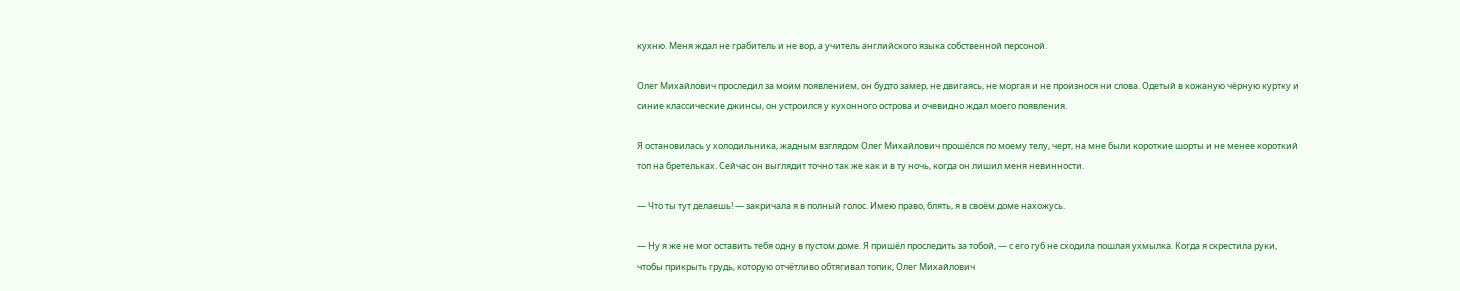кухню. Меня ждал не грабитель и не вор, а учитель английского языка собственной персоной.

Олег Михайлович проследил за моим появлением, он будто замер, не двигаясь, не моргая и не произнося ни слова. Одетый в кожаную чёрную куртку и синие классические джинсы, он устроился у кухонного острова и очевидно ждал моего появления.

Я остановилась у холодильника, жадным взглядом Олег Михайлович прошёлся по моему телу, черт, на мне были короткие шорты и не менее короткий топ на бретельках. Сейчас он выглядит точно так же как и в ту ночь, когда он лишил меня невинности.

— Что ты тут делаешь! — закричала я в полный голос. Имею право, блять, я в своём доме нахожусь.

— Ну я же не мог оставить тебя одну в пустом доме. Я пришёл проследить за тобой, — с его губ не сходила пошлая ухмылка. Когда я скрестила руки, чтобы прикрыть грудь, которую отчётливо обтягивал топик, Олег Михайлович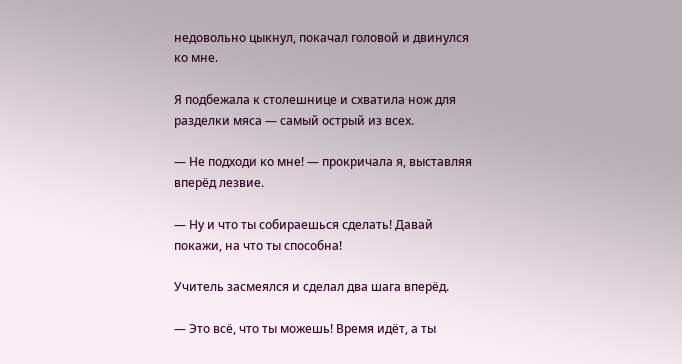недовольно цыкнул, покачал головой и двинулся ко мне.

Я подбежала к столешнице и схватила нож для разделки мяса — самый острый из всех.

— Не подходи ко мне! — прокричала я, выставляя вперёд лезвие.

— Ну и что ты собираешься сделать! Давай покажи, на что ты способна!

Учитель засмеялся и сделал два шага вперёд.

— Это всё, что ты можешь! Время идёт, а ты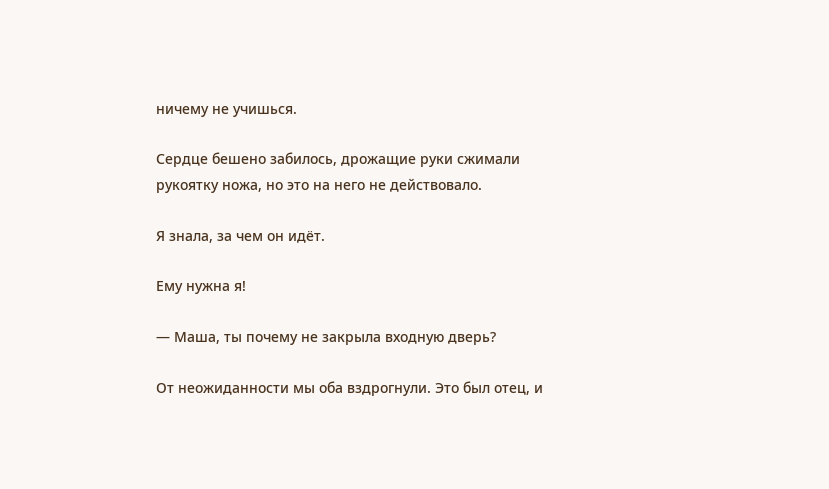ничему не учишься.

Сердце бешено забилось, дрожащие руки сжимали рукоятку ножа, но это на него не действовало.

Я знала, за чем он идёт.

Ему нужна я!

— Маша, ты почему не закрыла входную дверь?

От неожиданности мы оба вздрогнули. Это был отец, и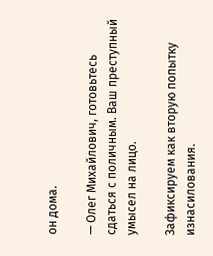он дома.

— Олег Михайлович, готовьтесь сдаться с поличным. Ваш преступный умысел на лицо.

Зафиксируем как вторую попытку изнасилования.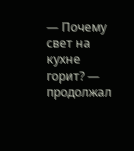— Почему свет на кухне горит? — продолжал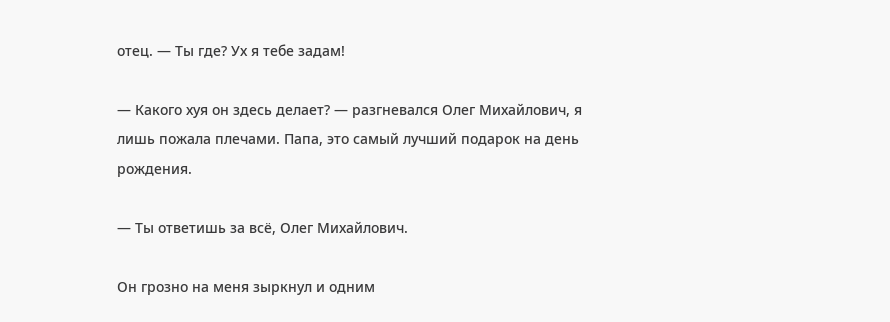отец. — Ты где? Ух я тебе задам!

— Какого хуя он здесь делает? — разгневался Олег Михайлович, я лишь пожала плечами. Папа, это самый лучший подарок на день рождения.

— Ты ответишь за всё, Олег Михайлович.

Он грозно на меня зыркнул и одним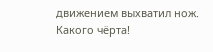движением выхватил нож. Какого чёрта!